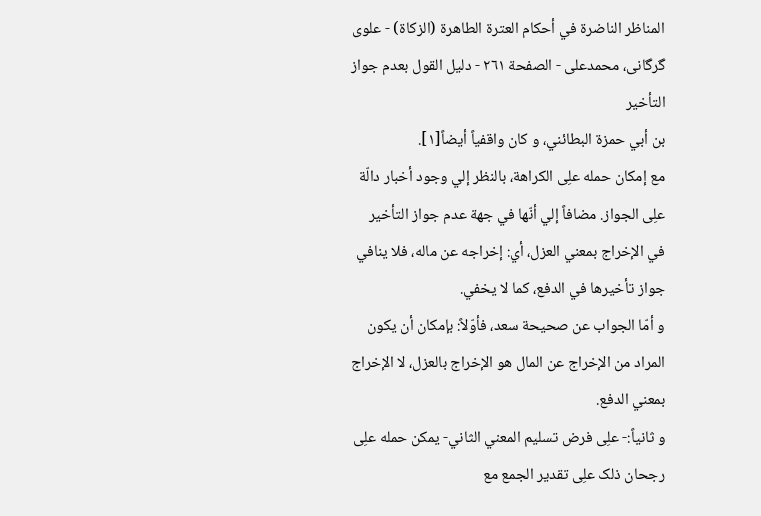المناظر الناضرة في أحکام العترة الطاهرة (الزکاة) - علوی گرگانی، محمدعلی - الصفحة ٢٦١ - دليل القول بعدم جواز التأخير
بن أبي حمزة البطائني، و کان واقفياً أيضاً[١].
مع إمکان حمله علِی الکراهة، بالنظر إلي وجود أخبار دالّة علِی الجواز. مضافاً إلي أنّها في جهة عدم جواز التأخير في الإخراج بمعني العزل، أي: إخراجه عن ماله، فلا ينافي جواز تأخيرها في الدفع، کما لا يخفي.
و أمّا الجواب عن صحيحة سعد، فأوّلاً: بإمکان أن يکون المراد من الإخراج عن المال هو الإخراج بالعزل، لا الإخراج بمعني الدفع.
و ثانياً:- علِی فرض تسليم المعني الثاني- يمکن حمله علِی رجحان ذلک علِی تقدير الجمع مع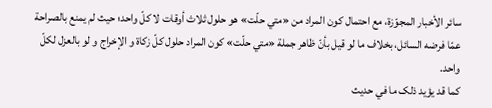سائر الأخبار المجوّزة، مع احتمال کون المراد من «متي حلّت» هو حلول ثلاث أوقات لا کلّ واحد؛ حيث لم يمنع بالصراحة عمّا فرضه السائل، بخلاف ما لو قيل بأنّ ظاهر جملة «متي حلّت» کون المراد حلول کلّ زکاة و الإخراج و لو بالعزل لکلّ واحد.
کما قد يؤيد ذلک ما في حديث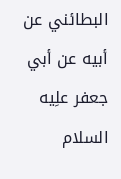البطائني عن أبيه عن أبي جعفر علِیه السلام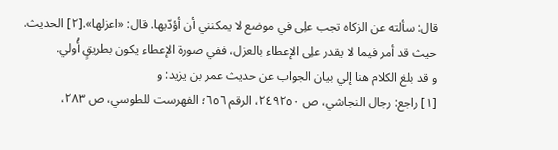قال: سألته عن الزکاه تجب علِی في موضع لا يمکنني أن أؤدّيها. قال: «اعزلها».[٢] الحديث.
حيث قد أمر فيما لا يقدر علِی الإعطاء بالعزل، ففي صورة الإعطاء يکون بطريقٍ أُولي.
و قد بلغ الکلام هنا إلي بيان الجواب عن حديث عمر بن يزيد: و
[١] راجع: رجال النجاشي، ص ٢٤٩٢٥٠، الرقم ٦٥٦؛ الفهرست للطوسي، ص ٢٨٣،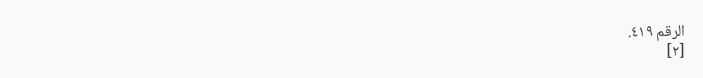الرقم ٤١٩.
[٢]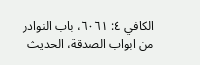الکافي ٤: ٦٠٦١، باب النوادر من ابواب الصدقة، الحديث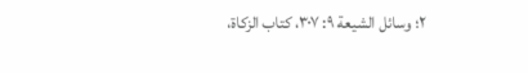٢؛ وسائل الشيعة ٩: ٣٠٧، کتاب الزکاة،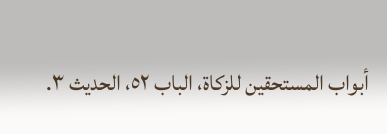أبواب المستحقين للزکاة، الباب ٥٢، الحديث ٣.